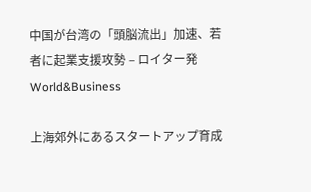中国が台湾の「頭脳流出」加速、若者に起業支援攻勢 – ロイター発 World&Business

上海郊外にあるスタートアップ育成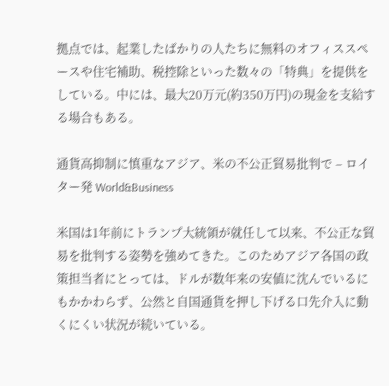拠点では、起業したばかりの人たちに無料のオフィススペースや住宅補助、税控除といった数々の「特典」を提供をしている。中には、最大20万元(約350万円)の現金を支給する場合もある。

通貨高抑制に慎重なアジア、米の不公正貿易批判で – ロイター発 World&Business

米国は1年前にトランプ大統領が就任して以来、不公正な貿易を批判する姿勢を強めてきた。このためアジア各国の政策担当者にとっては、ドルが数年来の安値に沈んでいるにもかかわらず、公然と自国通貨を押し下げる口先介入に動くにくい状況が続いている。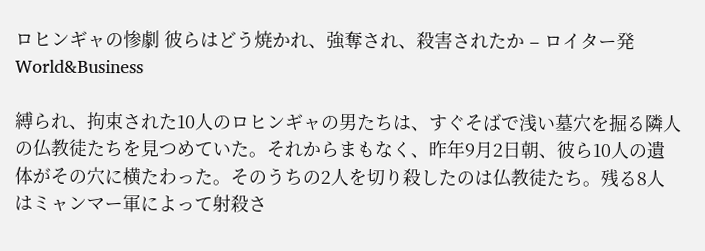ロヒンギャの惨劇 彼らはどう焼かれ、強奪され、殺害されたか – ロイター発 World&Business

縛られ、拘束された10人のロヒンギャの男たちは、すぐそばで浅い墓穴を掘る隣人の仏教徒たちを見つめていた。それからまもなく、昨年9月2日朝、彼ら10人の遺体がその穴に横たわった。そのうちの2人を切り殺したのは仏教徒たち。残る8人はミャンマー軍によって射殺さ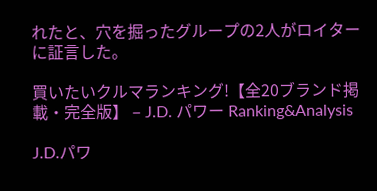れたと、穴を掘ったグループの2人がロイターに証言した。

買いたいクルマランキング!【全20ブランド掲載・完全版】 – J.D. パワー Ranking&Analysis

J.D.パワ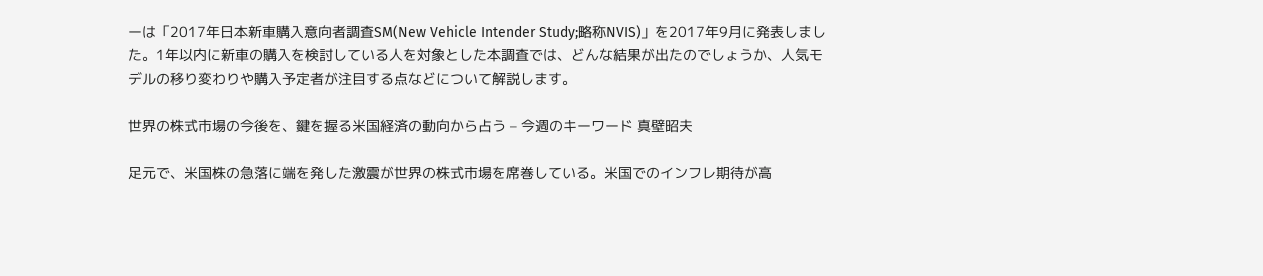ーは「2017年日本新車購入意向者調査SM(New Vehicle Intender Study;略称NVIS)」を2017年9月に発表しました。1年以内に新車の購入を検討している人を対象とした本調査では、どんな結果が出たのでしょうか、人気モデルの移り変わりや購入予定者が注目する点などについて解説します。

世界の株式市場の今後を、鍵を握る米国経済の動向から占う – 今週のキーワード 真壁昭夫

足元で、米国株の急落に端を発した激震が世界の株式市場を席巻している。米国でのインフレ期待が高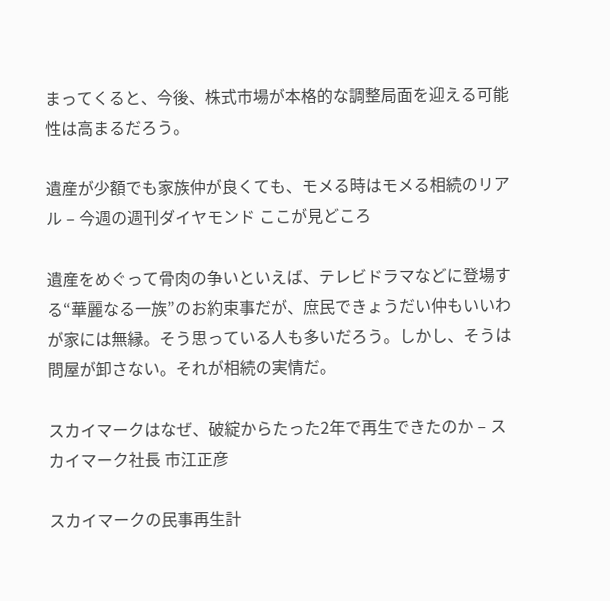まってくると、今後、株式市場が本格的な調整局面を迎える可能性は高まるだろう。

遺産が少額でも家族仲が良くても、モメる時はモメる相続のリアル – 今週の週刊ダイヤモンド ここが見どころ

遺産をめぐって骨肉の争いといえば、テレビドラマなどに登場する“華麗なる一族”のお約束事だが、庶民できょうだい仲もいいわが家には無縁。そう思っている人も多いだろう。しかし、そうは問屋が卸さない。それが相続の実情だ。

スカイマークはなぜ、破綻からたった2年で再生できたのか – スカイマーク社長 市江正彦

スカイマークの民事再生計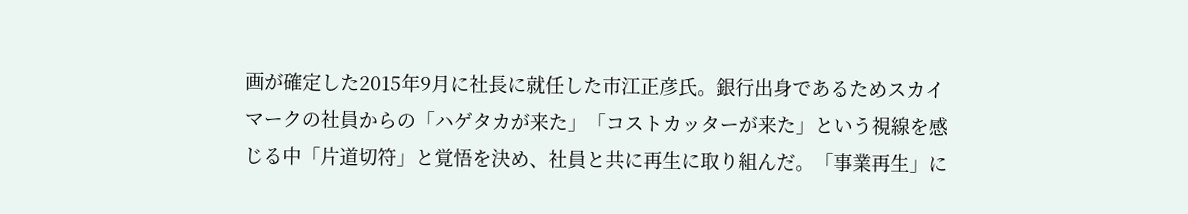画が確定した2015年9月に社長に就任した市江正彦氏。銀行出身であるためスカイマークの社員からの「ハゲタカが来た」「コストカッターが来た」という視線を感じる中「片道切符」と覚悟を決め、社員と共に再生に取り組んだ。「事業再生」に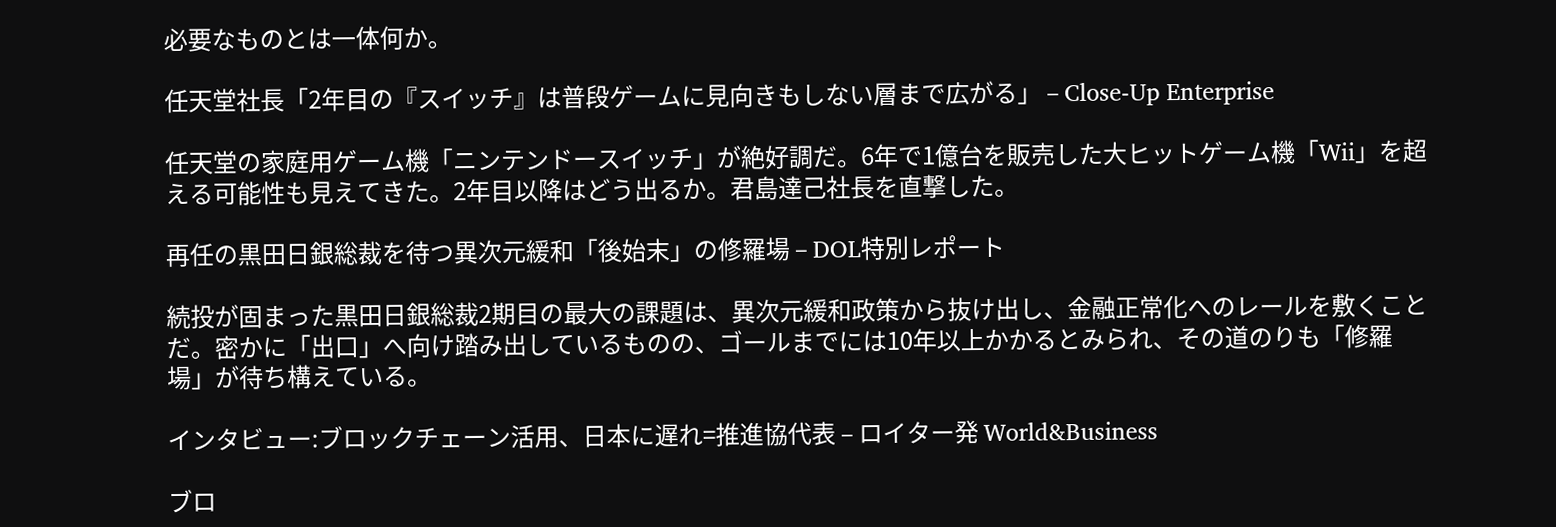必要なものとは一体何か。

任天堂社長「2年目の『スイッチ』は普段ゲームに見向きもしない層まで広がる」 – Close-Up Enterprise

任天堂の家庭用ゲーム機「ニンテンドースイッチ」が絶好調だ。6年で1億台を販売した大ヒットゲーム機「Wii」を超える可能性も見えてきた。2年目以降はどう出るか。君島達己社長を直撃した。

再任の黒田日銀総裁を待つ異次元緩和「後始末」の修羅場 – DOL特別レポート

続投が固まった黒田日銀総裁2期目の最大の課題は、異次元緩和政策から抜け出し、金融正常化へのレールを敷くことだ。密かに「出口」へ向け踏み出しているものの、ゴールまでには10年以上かかるとみられ、その道のりも「修羅場」が待ち構えている。

インタビュー:ブロックチェーン活用、日本に遅れ=推進協代表 – ロイター発 World&Business

ブロ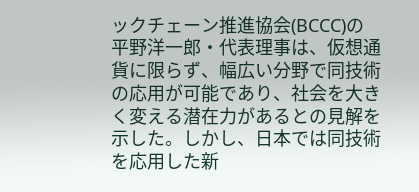ックチェーン推進協会(BCCC)の平野洋一郎・代表理事は、仮想通貨に限らず、幅広い分野で同技術の応用が可能であり、社会を大きく変える潜在力があるとの見解を示した。しかし、日本では同技術を応用した新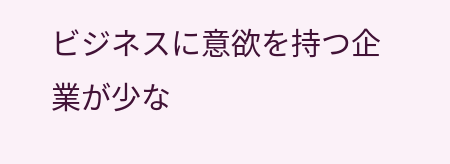ビジネスに意欲を持つ企業が少な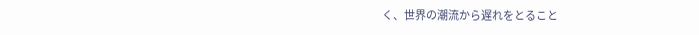く、世界の潮流から遅れをとること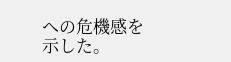への危機感を示した。